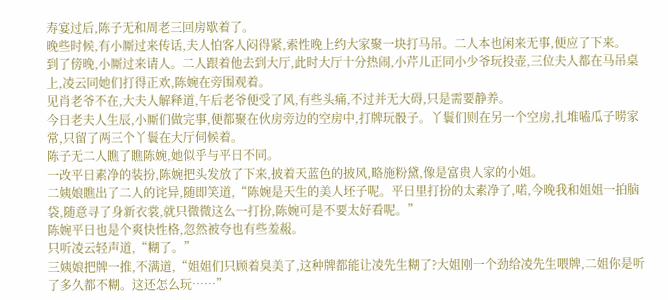寿宴过后,陈子无和周老三回房歇着了。
晚些时候,有小厮过来传话,夫人怕客人闷得紧,索性晚上约大家聚一块打马吊。二人本也闲来无事,便应了下来。
到了傍晚,小厮过来请人。二人跟着他去到大厅,此时大厅十分热闹,小芹儿正同小少爷玩投壶,三位夫人都在马吊桌上,凌云同她们打得正欢,陈婉在旁围观着。
见肖老爷不在,大夫人解释道,午后老爷便受了风,有些头痛,不过并无大碍,只是需要静养。
今日老夫人生辰,小厮们做完事,便都聚在伙房旁边的空房中,打牌玩骰子。丫鬟们则在另一个空房,扎堆嗑瓜子唠家常,只留了两三个丫鬟在大厅伺候着。
陈子无二人瞧了瞧陈婉,她似乎与平日不同。
一改平日素净的装扮,陈婉把头发放了下来,披着天蓝色的披风,略施粉黛,像是富贵人家的小姐。
二姨娘瞧出了二人的诧异,随即笑道,“陈婉是天生的美人坯子呢。平日里打扮的太素净了,喏,今晚我和姐姐一拍脑袋,随意寻了身新衣裳,就只微微这么一打扮,陈婉可是不要太好看呢。”
陈婉平日也是个爽快性格,忽然被夸也有些羞赧。
只听凌云轻声道,“糊了。”
三姨娘把牌一推,不满道,“姐姐们只顾着臭美了,这种牌都能让凌先生糊了?大姐刚一个劲给凌先生喂牌,二姐你是听了多久都不糊。这还怎么玩……”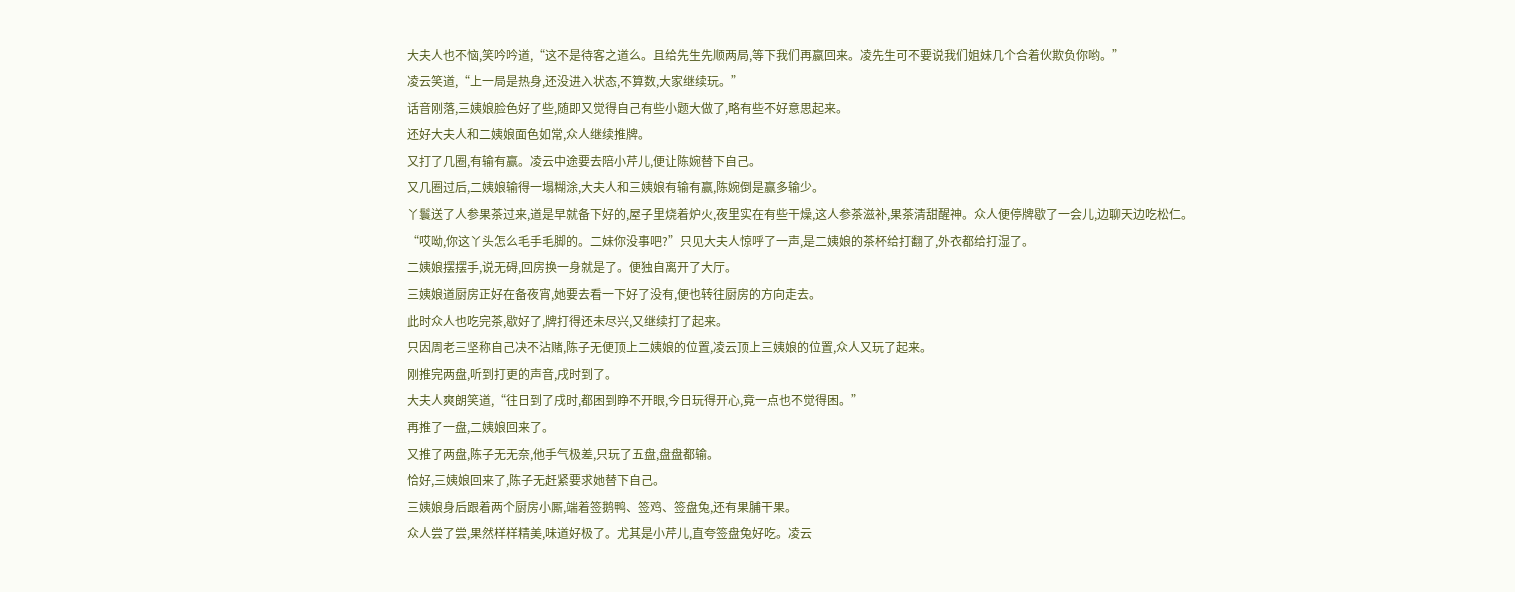大夫人也不恼,笑吟吟道,“这不是待客之道么。且给先生先顺两局,等下我们再嬴回来。凌先生可不要说我们姐妹几个合着伙欺负你哟。”
凌云笑道,“上一局是热身,还没进入状态,不算数,大家继续玩。”
话音刚落,三姨娘脸色好了些,随即又觉得自己有些小题大做了,略有些不好意思起来。
还好大夫人和二姨娘面色如常,众人继续推牌。
又打了几圈,有输有赢。凌云中途要去陪小芹儿,便让陈婉替下自己。
又几圈过后,二姨娘输得一塌糊涂,大夫人和三姨娘有输有赢,陈婉倒是赢多输少。
丫鬟送了人参果茶过来,道是早就备下好的,屋子里烧着炉火,夜里实在有些干燥,这人参茶滋补,果茶清甜醒神。众人便停牌歇了一会儿,边聊天边吃松仁。
“哎呦,你这丫头怎么毛手毛脚的。二妹你没事吧?”只见大夫人惊呼了一声,是二姨娘的茶杯给打翻了,外衣都给打湿了。
二姨娘摆摆手,说无碍,回房换一身就是了。便独自离开了大厅。
三姨娘道厨房正好在备夜宵,她要去看一下好了没有,便也转往厨房的方向走去。
此时众人也吃完茶,歇好了,牌打得还未尽兴,又继续打了起来。
只因周老三坚称自己决不沾赌,陈子无便顶上二姨娘的位置,凌云顶上三姨娘的位置,众人又玩了起来。
刚推完两盘,听到打更的声音,戌时到了。
大夫人爽朗笑道,“往日到了戌时,都困到睁不开眼,今日玩得开心,竟一点也不觉得困。”
再推了一盘,二姨娘回来了。
又推了两盘,陈子无无奈,他手气极差,只玩了五盘,盘盘都输。
恰好,三姨娘回来了,陈子无赶紧要求她替下自己。
三姨娘身后跟着两个厨房小厮,端着签鹅鸭、签鸡、签盘兔,还有果脯干果。
众人尝了尝,果然样样精美,味道好极了。尤其是小芹儿,直夸签盘兔好吃。凌云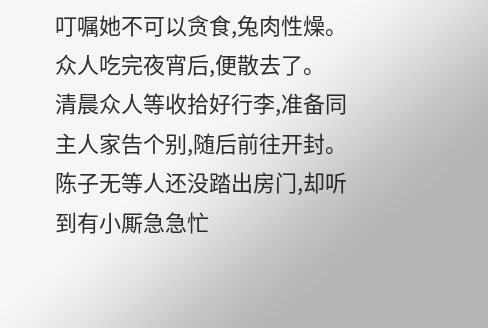叮嘱她不可以贪食,兔肉性燥。
众人吃完夜宵后,便散去了。
清晨众人等收拾好行李,准备同主人家告个别,随后前往开封。
陈子无等人还没踏出房门,却听到有小厮急急忙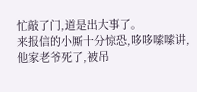忙敲了门,道是出大事了。
来报信的小厮十分惊恐,哆哆嗦嗦讲,他家老爷死了,被吊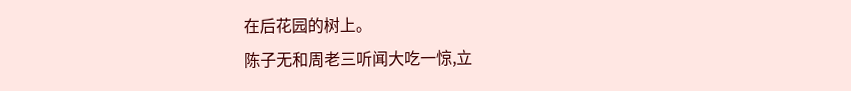在后花园的树上。
陈子无和周老三听闻大吃一惊,立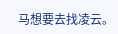马想要去找凌云。